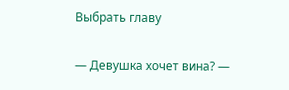Выбрать главу

— Девушка хочет вина? —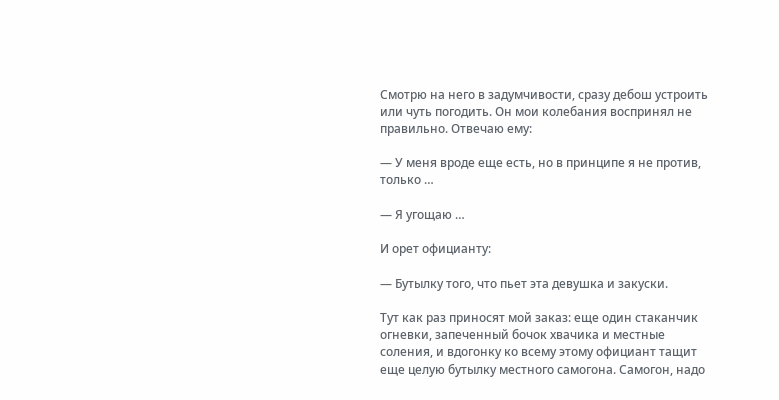Смотрю на него в задумчивости, сразу дебош устроить или чуть погодить. Он мои колебания воспринял не правильно. Отвечаю ему:

— У меня вроде еще есть, но в принципе я не против, только …

— Я угощаю …

И орет официанту:

— Бутылку того, что пьет эта девушка и закуски.

Тут как раз приносят мой заказ: еще один стаканчик огневки, запеченный бочок хвачика и местные соления, и вдогонку ко всему этому официант тащит еще целую бутылку местного самогона. Самогон, надо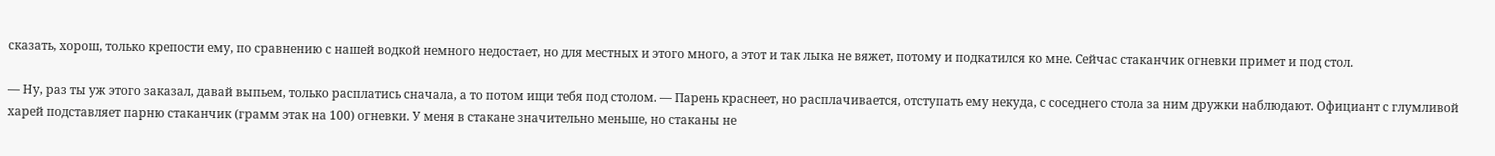сказать, хорош, только крепости ему, по сравнению с нашей водкой немного недостает, но для местных и этого много, а этот и так лыка не вяжет, потому и подкатился ко мне. Сейчас стаканчик огневки примет и под стол.

— Ну, раз ты уж этого заказал, давай выпьем, только расплатись сначала, а то потом ищи тебя под столом. — Парень краснеет, но расплачивается, отступать ему некуда, с соседнего стола за ним дружки наблюдают. Официант с глумливой харей подставляет парню стаканчик (грамм этак на 100) огневки. У меня в стакане значительно меньше, но стаканы не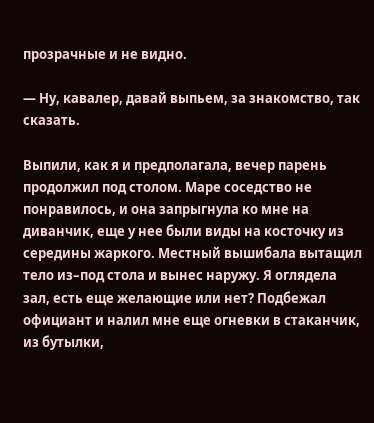прозрачные и не видно.

— Ну, кавалер, давай выпьем, за знакомство, так сказать.

Выпили, как я и предполагала, вечер парень продолжил под столом. Маре соседство не понравилось, и она запрыгнула ко мне на диванчик, еще у нее были виды на косточку из середины жаркого. Местный вышибала вытащил тело из–под стола и вынес наружу. Я оглядела зал, есть еще желающие или нет? Подбежал официант и налил мне еще огневки в стаканчик, из бутылки,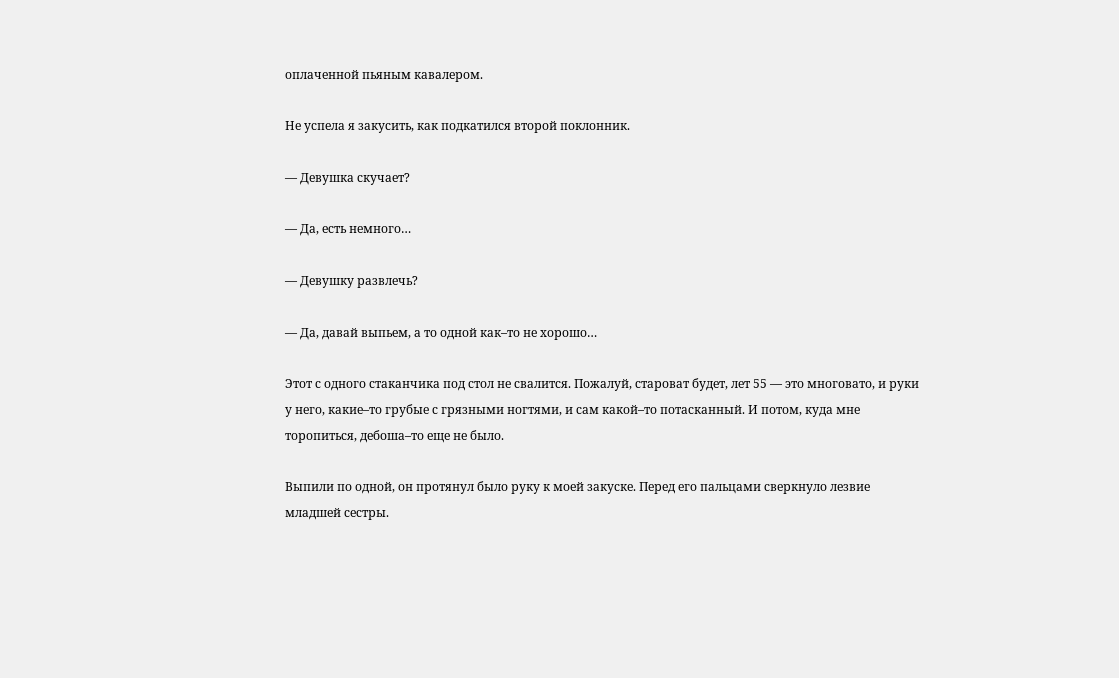оплаченной пьяным кавалером.

Не успела я закусить, как подкатился второй поклонник.

— Девушка скучает?

— Да, есть немного…

— Девушку развлечь?

— Да, давай выпьем, а то одной как–то не хорошо…

Этот с одного стаканчика под стол не свалится. Пожалуй, староват будет, лет 55 — это многовато, и руки у него, какие–то грубые с грязными ногтями, и сам какой–то потасканный. И потом, куда мне торопиться, дебоша–то еще не было.

Выпили по одной, он протянул было руку к моей закуске. Перед его пальцами сверкнуло лезвие младшей сестры.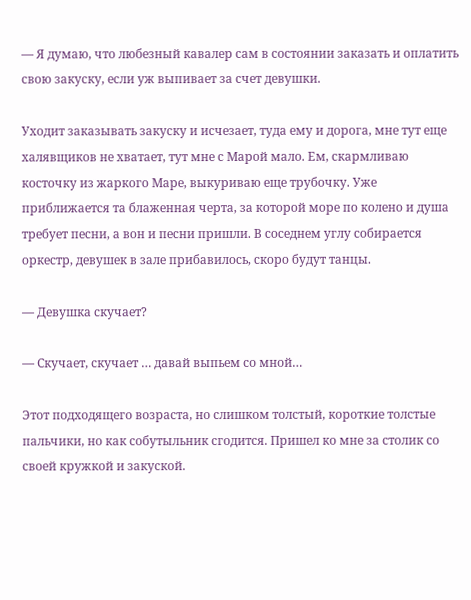— Я думаю, что любезный кавалер сам в состоянии заказать и оплатить свою закуску, если уж выпивает за счет девушки.

Уходит заказывать закуску и исчезает, туда ему и дорога, мне тут еще халявщиков не хватает, тут мне с Марой мало. Ем, скармливаю косточку из жаркого Маре, выкуриваю еще трубочку. Уже приближается та блаженная черта, за которой море по колено и душа требует песни, а вон и песни пришли. В соседнем углу собирается оркестр, девушек в зале прибавилось, скоро будут танцы.

— Девушка скучает?

— Скучает, скучает … давай выпьем со мной…

Этот подходящего возраста, но слишком толстый, короткие толстые пальчики, но как собутыльник сгодится. Пришел ко мне за столик со своей кружкой и закуской.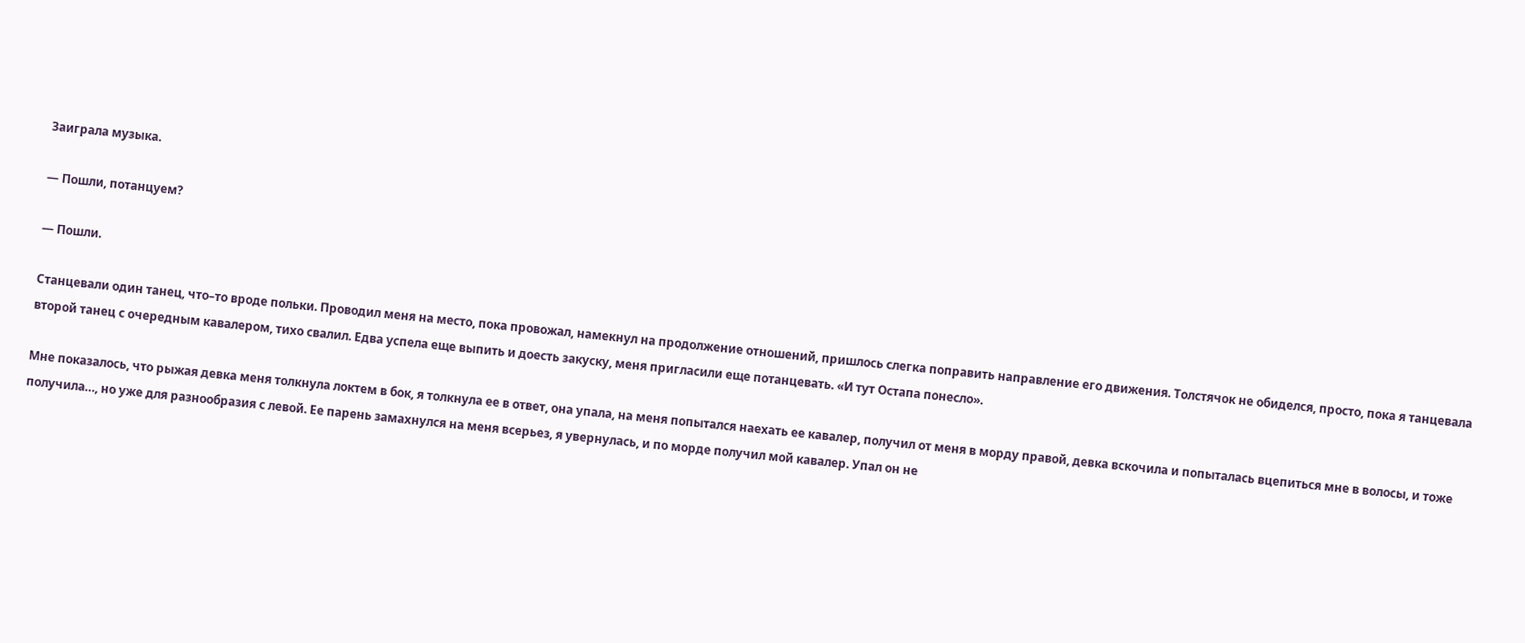Заиграла музыка.

— Пошли, потанцуем?

— Пошли.

Станцевали один танец, что–то вроде польки. Проводил меня на место, пока провожал, намекнул на продолжение отношений, пришлось слегка поправить направление его движения. Толстячок не обиделся, просто, пока я танцевала второй танец с очередным кавалером, тихо свалил. Едва успела еще выпить и доесть закуску, меня пригласили еще потанцевать. «И тут Остапа понесло».

Мне показалось, что рыжая девка меня толкнула локтем в бок, я толкнула ее в ответ, она упала, на меня попытался наехать ее кавалер, получил от меня в морду правой, девка вскочила и попыталась вцепиться мне в волосы, и тоже получила…, но уже для разнообразия с левой. Ее парень замахнулся на меня всерьез, я увернулась, и по морде получил мой кавалер. Упал он не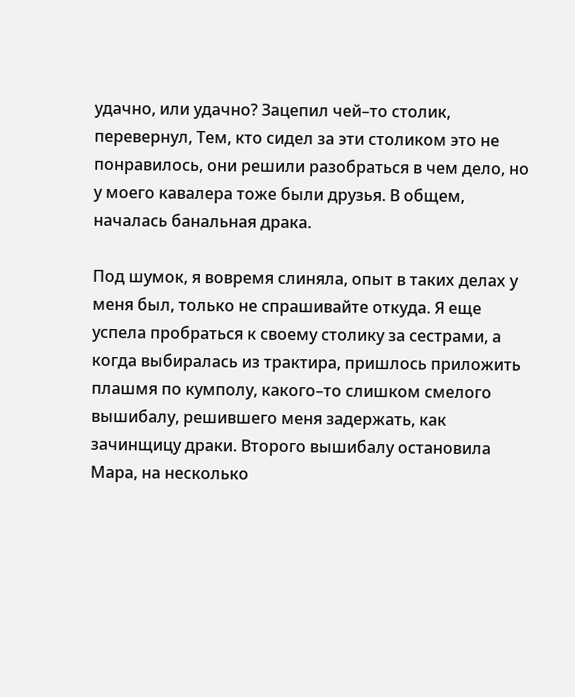удачно, или удачно? Зацепил чей–то столик, перевернул, Тем, кто сидел за эти столиком это не понравилось, они решили разобраться в чем дело, но у моего кавалера тоже были друзья. В общем, началась банальная драка.

Под шумок, я вовремя слиняла, опыт в таких делах у меня был, только не спрашивайте откуда. Я еще успела пробраться к своему столику за сестрами, а когда выбиралась из трактира, пришлось приложить плашмя по кумполу, какого–то слишком смелого вышибалу, решившего меня задержать, как зачинщицу драки. Второго вышибалу остановила Мара, на несколько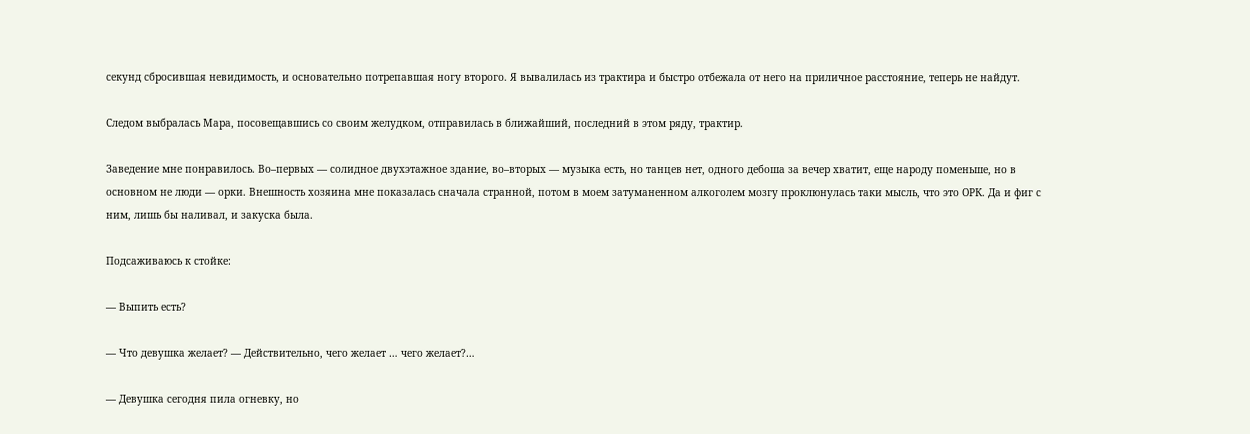секунд сбросившая невидимость, и основательно потрепавшая ногу второго. Я вывалилась из трактира и быстро отбежала от него на приличное расстояние, теперь не найдут.

Следом выбралась Мара, посовещавшись со своим желудком, отправилась в ближайший, последний в этом ряду, трактир.

Заведение мне понравилось. Во–первых — солидное двухэтажное здание, во–вторых — музыка есть, но танцев нет, одного дебоша за вечер хватит, еще народу поменьше, но в основном не люди — орки. Внешность хозяина мне показалась сначала странной, потом в моем затуманенном алкоголем мозгу проклюнулась таки мысль, что это ОРК. Да и фиг с ним, лишь бы наливал, и закуска была.

Подсаживаюсь к стойке:

— Выпить есть?

— Что девушка желает? — Действительно, чего желает … чего желает?…

— Девушка сегодня пила огневку, но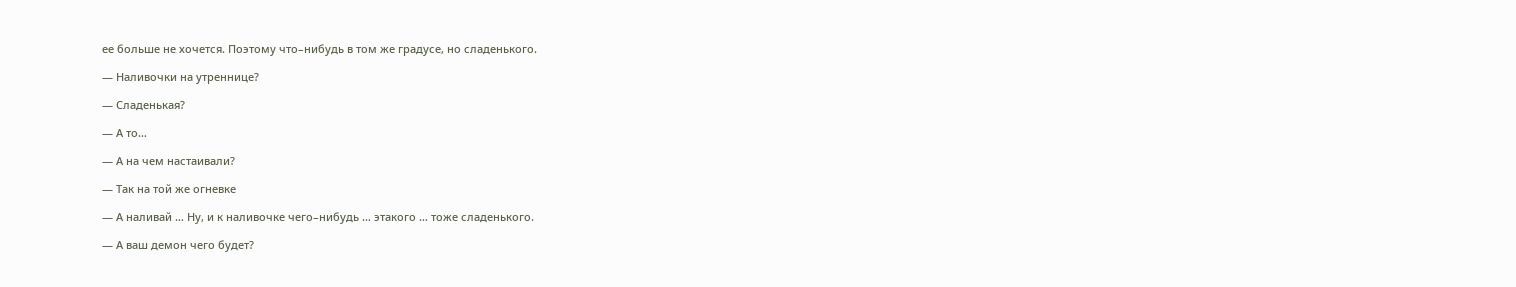ее больше не хочется. Поэтому что–нибудь в том же градусе, но сладенького.

— Наливочки на утреннице?

— Сладенькая?

— А то…

— А на чем настаивали?

— Так на той же огневке

— А наливай … Ну, и к наливочке чего–нибудь … этакого … тоже сладенького.

— А ваш демон чего будет?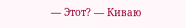— Этот? — Киваю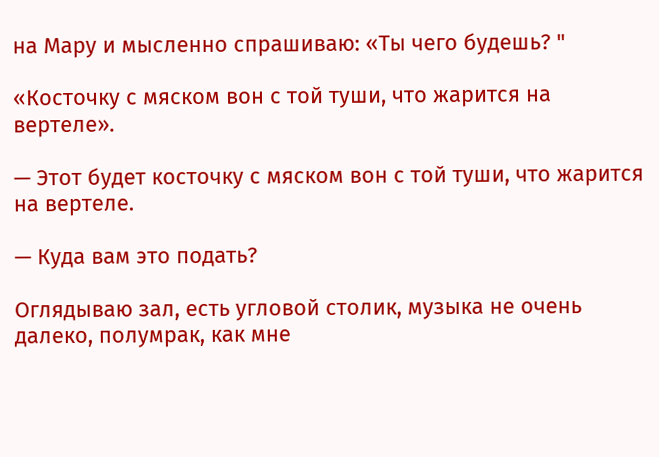на Мару и мысленно спрашиваю: «Ты чего будешь? "

«Косточку с мяском вон с той туши, что жарится на вертеле».

— Этот будет косточку с мяском вон с той туши, что жарится на вертеле.

— Куда вам это подать?

Оглядываю зал, есть угловой столик, музыка не очень далеко, полумрак, как мне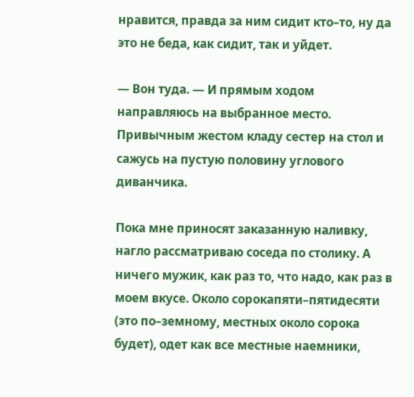нравится, правда за ним сидит кто–то, ну да это не беда, как сидит, так и уйдет.

— Вон туда. — И прямым ходом направляюсь на выбранное место. Привычным жестом кладу сестер на стол и сажусь на пустую половину углового диванчика.

Пока мне приносят заказанную наливку, нагло рассматриваю соседа по столику. А ничего мужик, как раз то, что надо, как раз в моем вкусе. Около сорокапяти–пятидесяти (это по–земному, местных около сорока будет), одет как все местные наемники,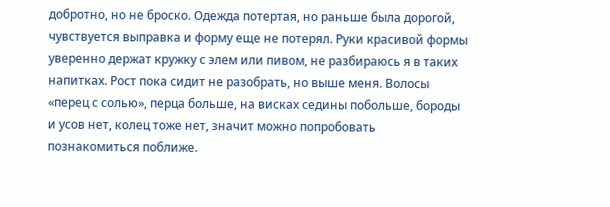добротно, но не броско. Одежда потертая, но раньше была дорогой, чувствуется выправка и форму еще не потерял. Руки красивой формы уверенно держат кружку с элем или пивом, не разбираюсь я в таких напитках. Рост пока сидит не разобрать, но выше меня. Волосы «перец с солью», перца больше, на висках седины побольше, бороды и усов нет, колец тоже нет, значит можно попробовать познакомиться поближе.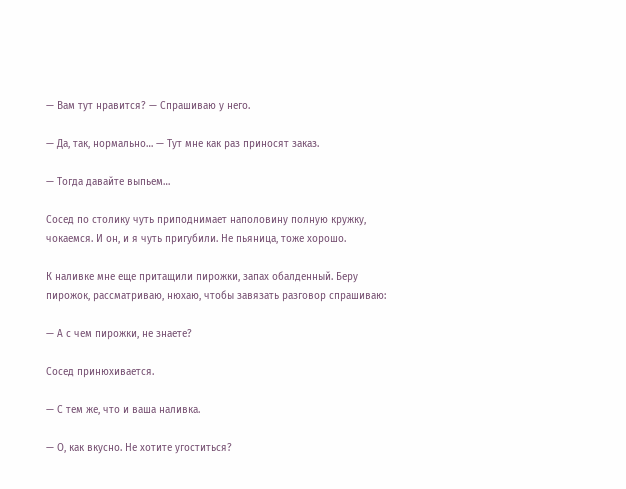— Вам тут нравится? — Спрашиваю у него.

— Да, так, нормально… — Тут мне как раз приносят заказ.

— Тогда давайте выпьем…

Сосед по столику чуть приподнимает наполовину полную кружку, чокаемся. И он, и я чуть пригубили. Не пьяница, тоже хорошо.

К наливке мне еще притащили пирожки, запах обалденный. Беру пирожок, рассматриваю, нюхаю, чтобы завязать разговор спрашиваю:

— А с чем пирожки, не знаете?

Сосед принюхивается.

— С тем же, что и ваша наливка.

— О, как вкусно. Не хотите угоститься?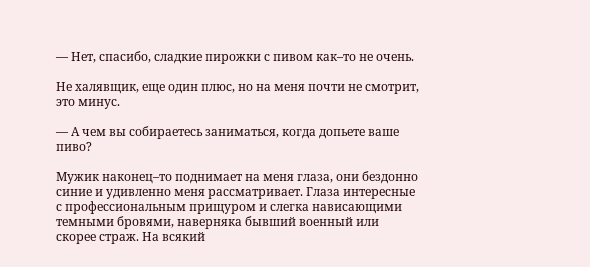— Нет, спасибо, сладкие пирожки с пивом как–то не очень.

Не халявщик, еще один плюс, но на меня почти не смотрит, это минус.

— А чем вы собираетесь заниматься, когда допьете ваше пиво?

Мужик наконец–то поднимает на меня глаза, они бездонно синие и удивленно меня рассматривает. Глаза интересные с профессиональным прищуром и слегка нависающими темными бровями, наверняка бывший военный или скорее страж. На всякий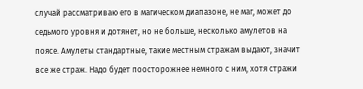случай рассматриваю его в магическом диапазоне, не маг, может до седьмого уровня и дотянет, но не больше, несколько амулетов на поясе. Амулеты стандартные, такие местным стражам выдают, значит все же страж. Надо будет поосторожнее немного с ним, хотя стражи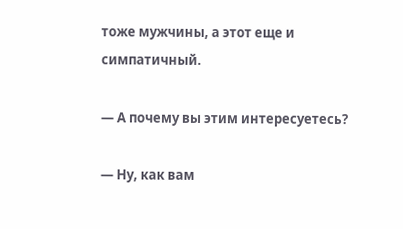тоже мужчины, а этот еще и симпатичный.

— А почему вы этим интересуетесь?

— Ну, как вам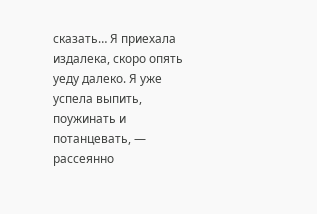сказать… Я приехала издалека, скоро опять уеду далеко. Я уже успела выпить, поужинать и потанцевать, — рассеянно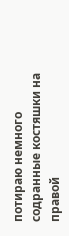потираю немного содранные костяшки на правой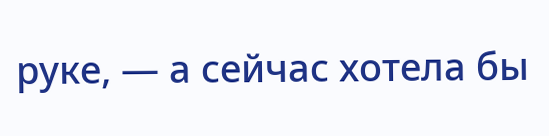руке, — а сейчас хотела бы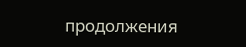продолжения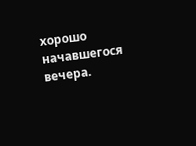хорошо начавшегося вечера.